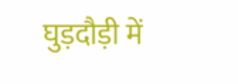घुड़दौड़ी में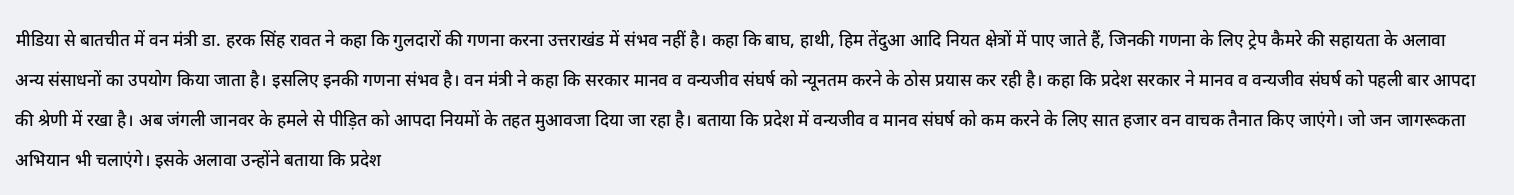मीडिया से बातचीत में वन मंत्री डा. हरक सिंह रावत ने कहा कि गुलदारों की गणना करना उत्तराखंड में संभव नहीं है। कहा कि बाघ, हाथी, हिम तेंदुआ आदि नियत क्षेत्रों में पाए जाते हैं, जिनकी गणना के लिए ट्रेप कैमरे की सहायता के अलावा अन्य संसाधनों का उपयोग किया जाता है। इसलिए इनकी गणना संभव है। वन मंत्री ने कहा कि सरकार मानव व वन्यजीव संघर्ष को न्यूनतम करने के ठोस प्रयास कर रही है। कहा कि प्रदेश सरकार ने मानव व वन्यजीव संघर्ष को पहली बार आपदा की श्रेणी में रखा है। अब जंगली जानवर के हमले से पीड़ित को आपदा नियमों के तहत मुआवजा दिया जा रहा है। बताया कि प्रदेश में वन्यजीव व मानव संघर्ष को कम करने के लिए सात हजार वन वाचक तैनात किए जाएंगे। जो जन जागरूकता अभियान भी चलाएंगे। इसके अलावा उन्होंने बताया कि प्रदेश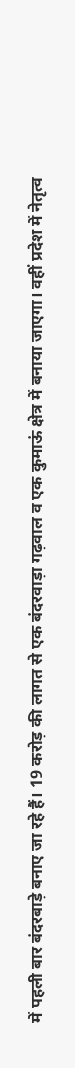में पहली बार बंदरबाड़े बनाए जा रहे हैं। 19 करोड़ की लागत से एक बंदरवाड़ा गढ़वाल व एक कुमाऊं क्षेत्र में बनाया जाएगा। वहीं प्रदेश में नेतृत्व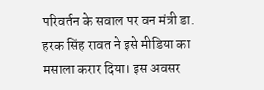परिवर्तन के सवाल पर वन मंत्री डा. हरक सिंह रावत ने इसे मीडिया का मसाला करार दिया। इस अवसर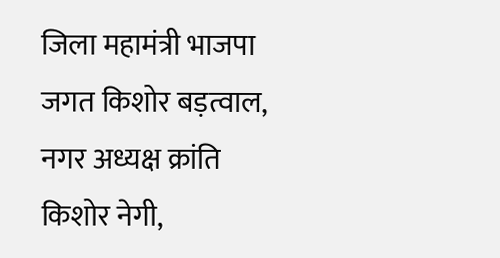जिला महामंत्री भाजपा जगत किशोर बड़त्वाल, नगर अध्यक्ष क्रांति किशोर नेगी,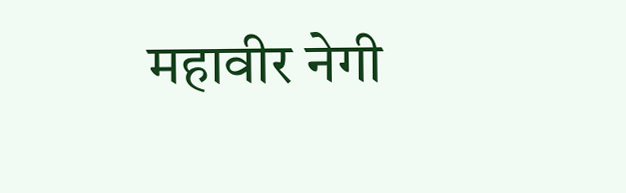महावीर नेगी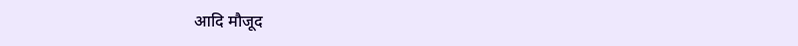आदि मौजूद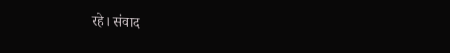रहे। संवाद